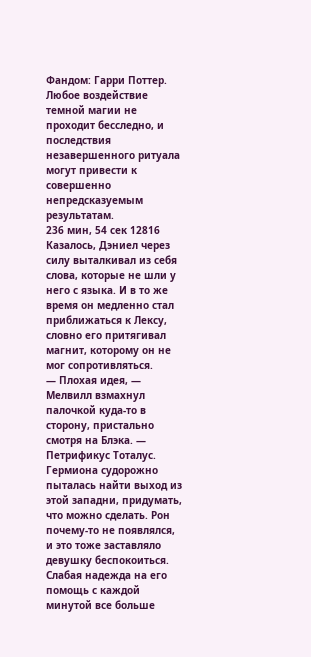Фандом: Гарри Поттер. Любое воздействие темной магии не проходит бесследно, и последствия незавершенного ритуала могут привести к совершенно непредсказуемым результатам.
236 мин, 54 сек 12816
Казалось, Дэниел через силу выталкивал из себя слова, которые не шли у него с языка. И в то же время он медленно стал приближаться к Лексу, словно его притягивал магнит, которому он не мог сопротивляться.
— Плохая идея, — Мелвилл взмахнул палочкой куда-то в сторону, пристально смотря на Блэка. — Петрификус Тоталус.
Гермиона судорожно пыталась найти выход из этой западни, придумать, что можно сделать. Рон почему-то не появлялся, и это тоже заставляло девушку беспокоиться. Слабая надежда на его помощь с каждой минутой все больше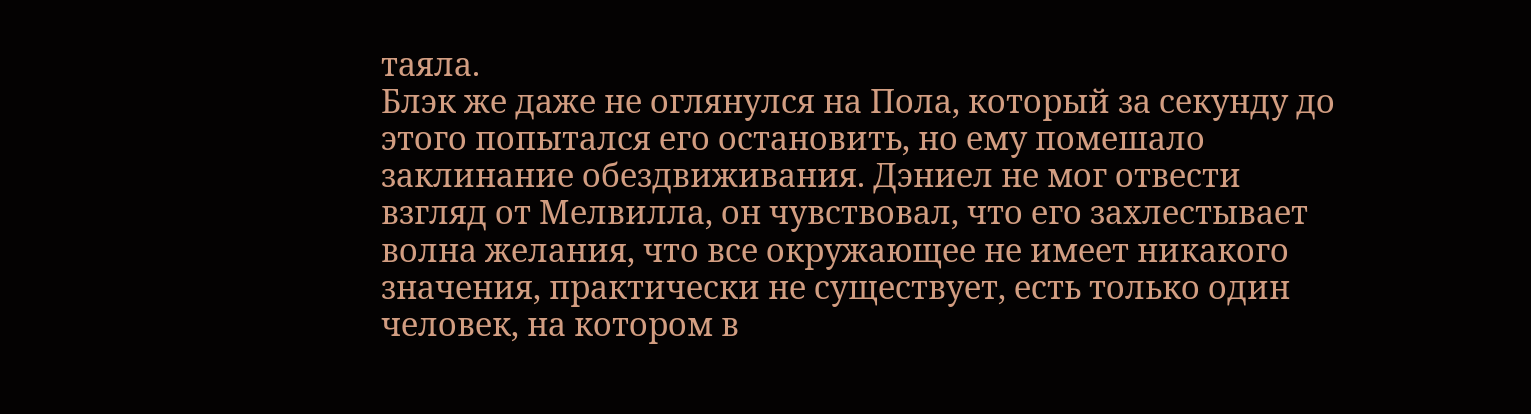таяла.
Блэк же даже не оглянулся на Пола, который за секунду до этого попытался его остановить, но ему помешало заклинание обездвиживания. Дэниел не мог отвести взгляд от Мелвилла, он чувствовал, что его захлестывает волна желания, что все окружающее не имеет никакого значения, практически не существует, есть только один человек, на котором в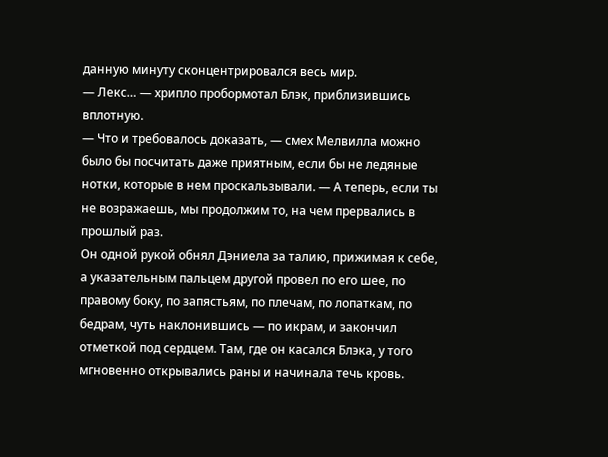данную минуту сконцентрировался весь мир.
— Лекс… — хрипло пробормотал Блэк, приблизившись вплотную.
— Что и требовалось доказать, — смех Мелвилла можно было бы посчитать даже приятным, если бы не ледяные нотки, которые в нем проскальзывали. — А теперь, если ты не возражаешь, мы продолжим то, на чем прервались в прошлый раз.
Он одной рукой обнял Дэниела за талию, прижимая к себе, а указательным пальцем другой провел по его шее, по правому боку, по запястьям, по плечам, по лопаткам, по бедрам, чуть наклонившись — по икрам, и закончил отметкой под сердцем. Там, где он касался Блэка, у того мгновенно открывались раны и начинала течь кровь.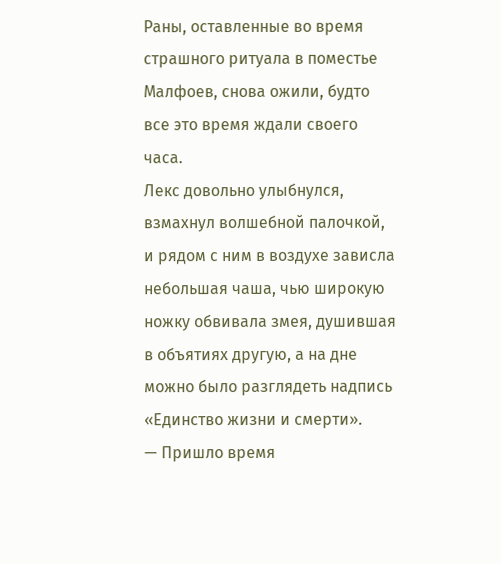Раны, оставленные во время страшного ритуала в поместье Малфоев, снова ожили, будто все это время ждали своего часа.
Лекс довольно улыбнулся, взмахнул волшебной палочкой, и рядом с ним в воздухе зависла небольшая чаша, чью широкую ножку обвивала змея, душившая в объятиях другую, а на дне можно было разглядеть надпись «Единство жизни и смерти».
— Пришло время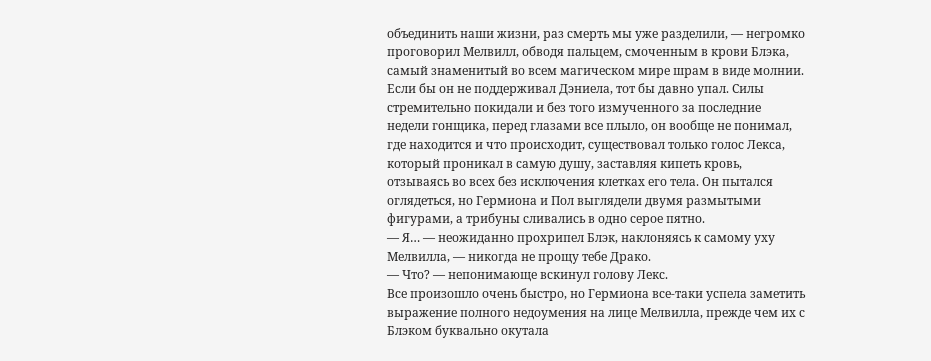объединить наши жизни, раз смерть мы уже разделили, — негромко проговорил Мелвилл, обводя пальцем, смоченным в крови Блэка, самый знаменитый во всем магическом мире шрам в виде молнии.
Если бы он не поддерживал Дэниела, тот бы давно упал. Силы стремительно покидали и без того измученного за последние недели гонщика, перед глазами все плыло, он вообще не понимал, где находится и что происходит, существовал только голос Лекса, который проникал в самую душу, заставляя кипеть кровь, отзываясь во всех без исключения клетках его тела. Он пытался оглядеться, но Гермиона и Пол выглядели двумя размытыми фигурами, а трибуны сливались в одно серое пятно.
— Я… — неожиданно прохрипел Блэк, наклоняясь к самому уху Мелвилла, — никогда не прощу тебе Драко.
— Что? — непонимающе вскинул голову Лекс.
Все произошло очень быстро, но Гермиона все-таки успела заметить выражение полного недоумения на лице Мелвилла, прежде чем их с Блэком буквально окутала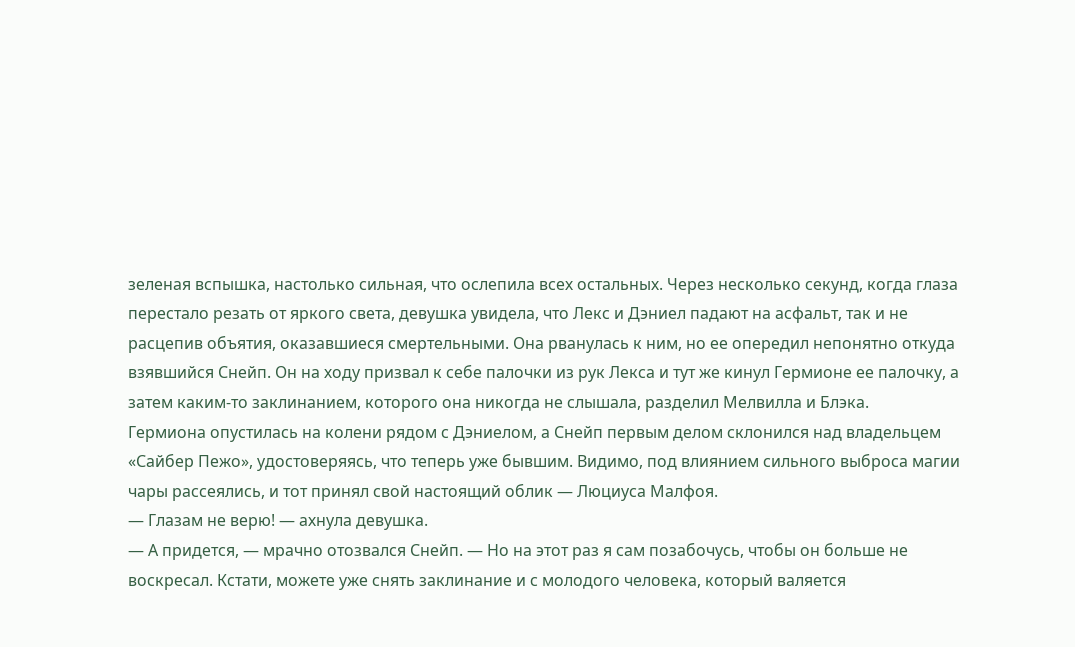зеленая вспышка, настолько сильная, что ослепила всех остальных. Через несколько секунд, когда глаза перестало резать от яркого света, девушка увидела, что Лекс и Дэниел падают на асфальт, так и не расцепив объятия, оказавшиеся смертельными. Она рванулась к ним, но ее опередил непонятно откуда взявшийся Снейп. Он на ходу призвал к себе палочки из рук Лекса и тут же кинул Гермионе ее палочку, а затем каким-то заклинанием, которого она никогда не слышала, разделил Мелвилла и Блэка.
Гермиона опустилась на колени рядом с Дэниелом, а Снейп первым делом склонился над владельцем «Сайбер Пежо», удостоверяясь, что теперь уже бывшим. Видимо, под влиянием сильного выброса магии чары рассеялись, и тот принял свой настоящий облик — Люциуса Малфоя.
— Глазам не верю! — ахнула девушка.
— А придется, — мрачно отозвался Снейп. — Но на этот раз я сам позабочусь, чтобы он больше не воскресал. Кстати, можете уже снять заклинание и с молодого человека, который валяется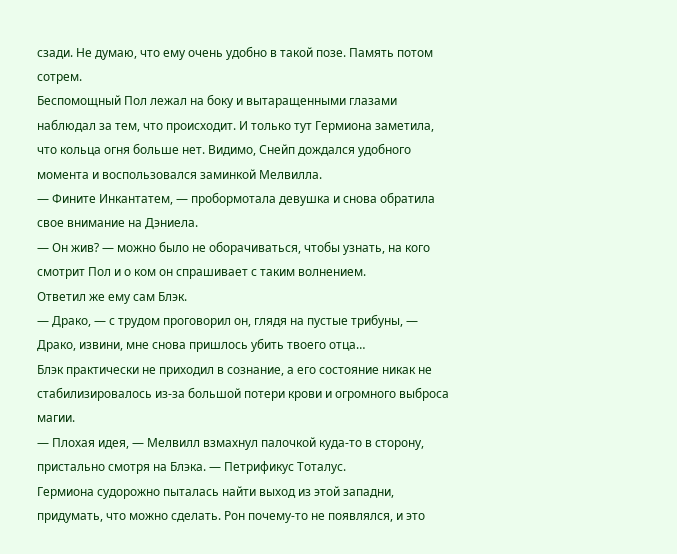сзади. Не думаю, что ему очень удобно в такой позе. Память потом сотрем.
Беспомощный Пол лежал на боку и вытаращенными глазами наблюдал за тем, что происходит. И только тут Гермиона заметила, что кольца огня больше нет. Видимо, Снейп дождался удобного момента и воспользовался заминкой Мелвилла.
— Фините Инкантатем, — пробормотала девушка и снова обратила свое внимание на Дэниела.
— Он жив? — можно было не оборачиваться, чтобы узнать, на кого смотрит Пол и о ком он спрашивает с таким волнением.
Ответил же ему сам Блэк.
— Драко, — с трудом проговорил он, глядя на пустые трибуны, — Драко, извини, мне снова пришлось убить твоего отца…
Блэк практически не приходил в сознание, а его состояние никак не стабилизировалось из-за большой потери крови и огромного выброса магии.
— Плохая идея, — Мелвилл взмахнул палочкой куда-то в сторону, пристально смотря на Блэка. — Петрификус Тоталус.
Гермиона судорожно пыталась найти выход из этой западни, придумать, что можно сделать. Рон почему-то не появлялся, и это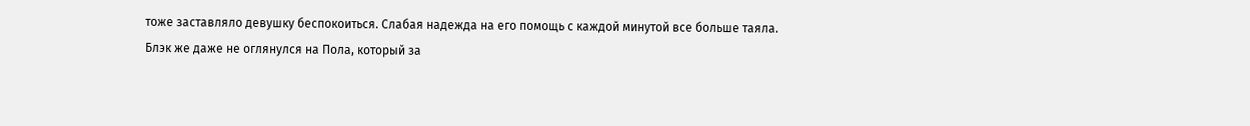тоже заставляло девушку беспокоиться. Слабая надежда на его помощь с каждой минутой все больше таяла.
Блэк же даже не оглянулся на Пола, который за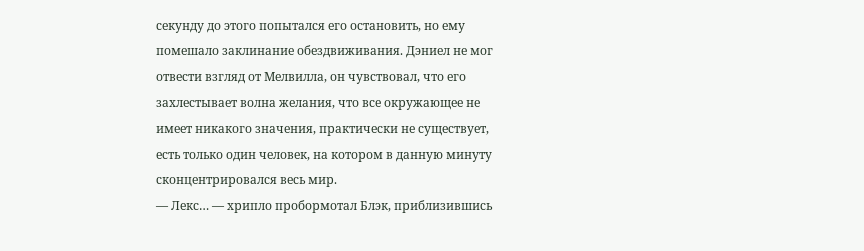секунду до этого попытался его остановить, но ему помешало заклинание обездвиживания. Дэниел не мог отвести взгляд от Мелвилла, он чувствовал, что его захлестывает волна желания, что все окружающее не имеет никакого значения, практически не существует, есть только один человек, на котором в данную минуту сконцентрировался весь мир.
— Лекс… — хрипло пробормотал Блэк, приблизившись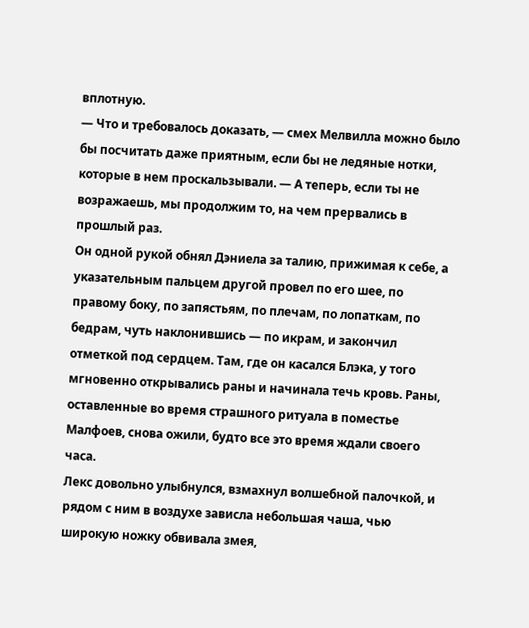вплотную.
— Что и требовалось доказать, — смех Мелвилла можно было бы посчитать даже приятным, если бы не ледяные нотки, которые в нем проскальзывали. — А теперь, если ты не возражаешь, мы продолжим то, на чем прервались в прошлый раз.
Он одной рукой обнял Дэниела за талию, прижимая к себе, а указательным пальцем другой провел по его шее, по правому боку, по запястьям, по плечам, по лопаткам, по бедрам, чуть наклонившись — по икрам, и закончил отметкой под сердцем. Там, где он касался Блэка, у того мгновенно открывались раны и начинала течь кровь. Раны, оставленные во время страшного ритуала в поместье Малфоев, снова ожили, будто все это время ждали своего часа.
Лекс довольно улыбнулся, взмахнул волшебной палочкой, и рядом с ним в воздухе зависла небольшая чаша, чью широкую ножку обвивала змея,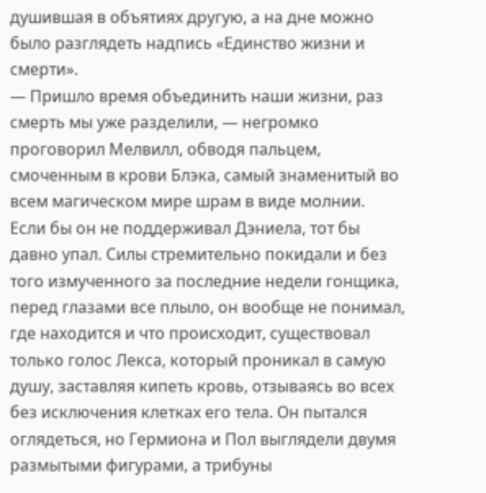душившая в объятиях другую, а на дне можно было разглядеть надпись «Единство жизни и смерти».
— Пришло время объединить наши жизни, раз смерть мы уже разделили, — негромко проговорил Мелвилл, обводя пальцем, смоченным в крови Блэка, самый знаменитый во всем магическом мире шрам в виде молнии.
Если бы он не поддерживал Дэниела, тот бы давно упал. Силы стремительно покидали и без того измученного за последние недели гонщика, перед глазами все плыло, он вообще не понимал, где находится и что происходит, существовал только голос Лекса, который проникал в самую душу, заставляя кипеть кровь, отзываясь во всех без исключения клетках его тела. Он пытался оглядеться, но Гермиона и Пол выглядели двумя размытыми фигурами, а трибуны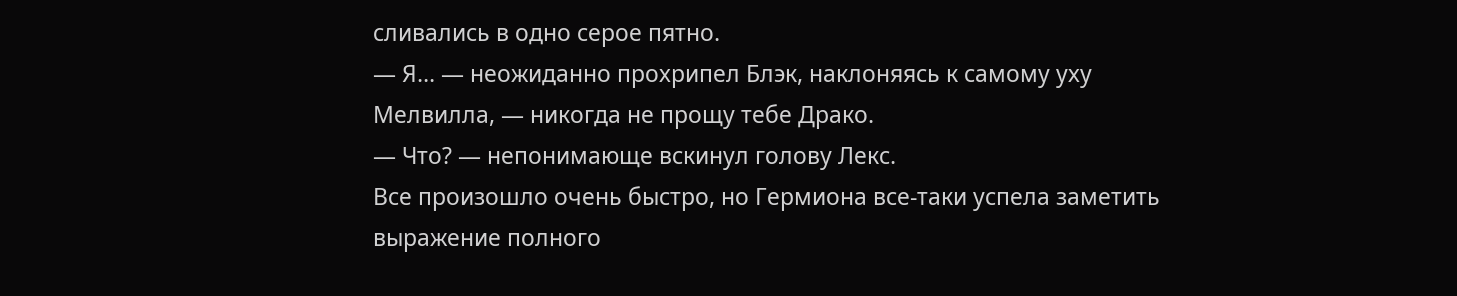сливались в одно серое пятно.
— Я… — неожиданно прохрипел Блэк, наклоняясь к самому уху Мелвилла, — никогда не прощу тебе Драко.
— Что? — непонимающе вскинул голову Лекс.
Все произошло очень быстро, но Гермиона все-таки успела заметить выражение полного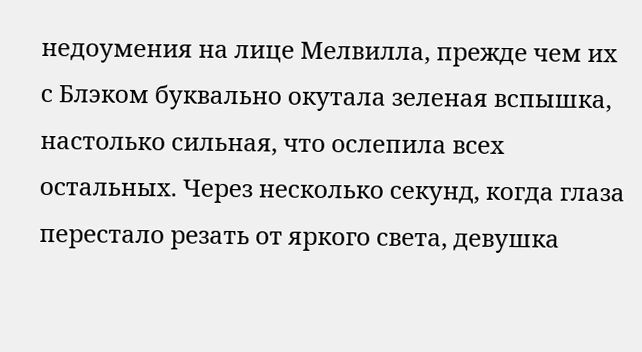недоумения на лице Мелвилла, прежде чем их с Блэком буквально окутала зеленая вспышка, настолько сильная, что ослепила всех остальных. Через несколько секунд, когда глаза перестало резать от яркого света, девушка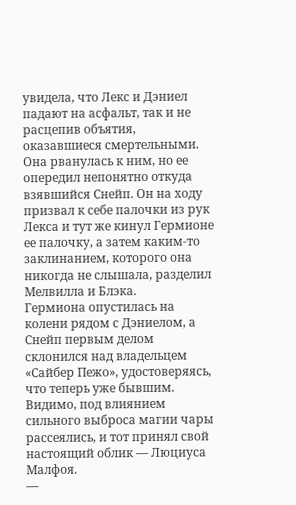увидела, что Лекс и Дэниел падают на асфальт, так и не расцепив объятия, оказавшиеся смертельными. Она рванулась к ним, но ее опередил непонятно откуда взявшийся Снейп. Он на ходу призвал к себе палочки из рук Лекса и тут же кинул Гермионе ее палочку, а затем каким-то заклинанием, которого она никогда не слышала, разделил Мелвилла и Блэка.
Гермиона опустилась на колени рядом с Дэниелом, а Снейп первым делом склонился над владельцем «Сайбер Пежо», удостоверяясь, что теперь уже бывшим. Видимо, под влиянием сильного выброса магии чары рассеялись, и тот принял свой настоящий облик — Люциуса Малфоя.
—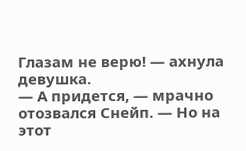Глазам не верю! — ахнула девушка.
— А придется, — мрачно отозвался Снейп. — Но на этот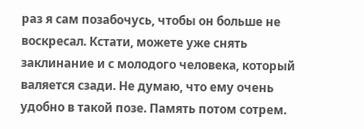раз я сам позабочусь, чтобы он больше не воскресал. Кстати, можете уже снять заклинание и с молодого человека, который валяется сзади. Не думаю, что ему очень удобно в такой позе. Память потом сотрем.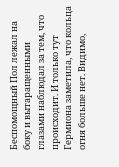Беспомощный Пол лежал на боку и вытаращенными глазами наблюдал за тем, что происходит. И только тут Гермиона заметила, что кольца огня больше нет. Видимо,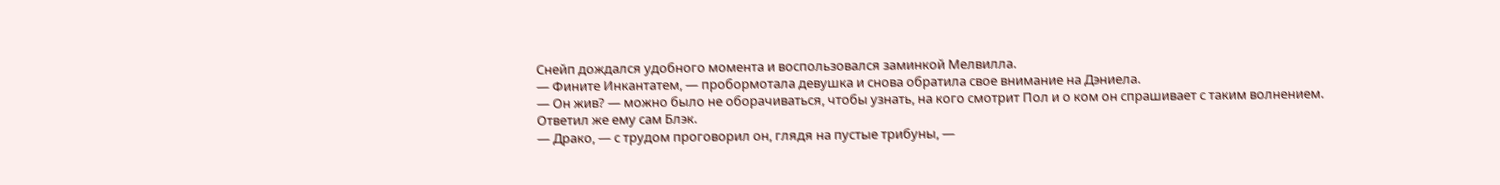Снейп дождался удобного момента и воспользовался заминкой Мелвилла.
— Фините Инкантатем, — пробормотала девушка и снова обратила свое внимание на Дэниела.
— Он жив? — можно было не оборачиваться, чтобы узнать, на кого смотрит Пол и о ком он спрашивает с таким волнением.
Ответил же ему сам Блэк.
— Драко, — с трудом проговорил он, глядя на пустые трибуны, —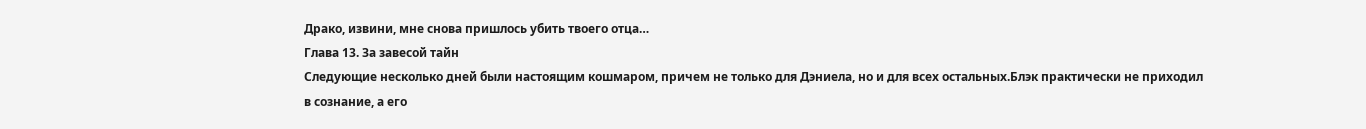Драко, извини, мне снова пришлось убить твоего отца…
Глава 13. За завесой тайн
Следующие несколько дней были настоящим кошмаром, причем не только для Дэниела, но и для всех остальных.Блэк практически не приходил в сознание, а его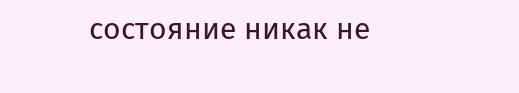состояние никак не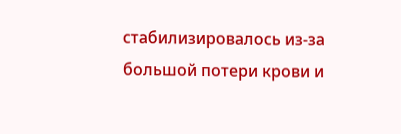стабилизировалось из-за большой потери крови и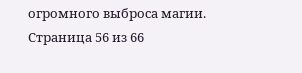огромного выброса магии.
Страница 56 из 66